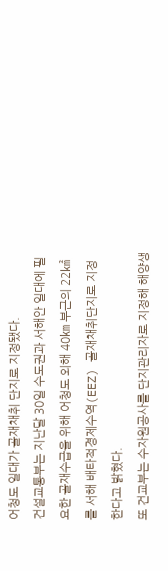어청도 일대가 골재채취 단지로 지정됐다.
건설교통부는 지난달 30일 수도권과 서해안 일대에 필요한 골재수급을 위해 어청도 외해 40㎞ 부근의 22㎢를 서해 배타적경제수역(EEZ) 골재채취단지로 지정한다고 밝혔다.
또 건교부는 수자원공사를 단지관리자로 지정해 해양생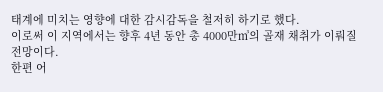태계에 미치는 영향에 대한 감시감독을 철저히 하기로 했다.
이로써 이 지역에서는 향후 4년 동안 총 4000만㎥의 골재 채취가 이뤄질 전망이다.
한편 어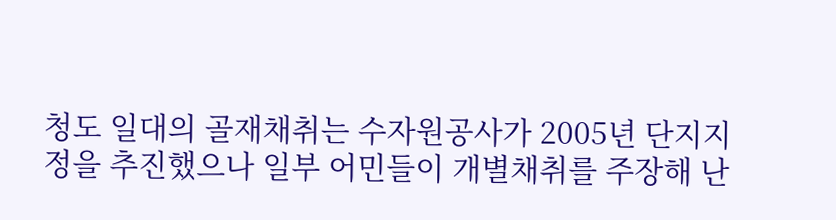청도 일대의 골재채취는 수자원공사가 2005년 단지지정을 추진했으나 일부 어민들이 개별채취를 주장해 난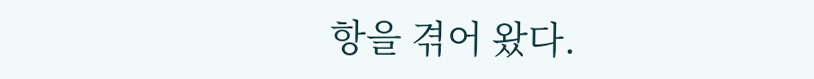항을 겪어 왔다.